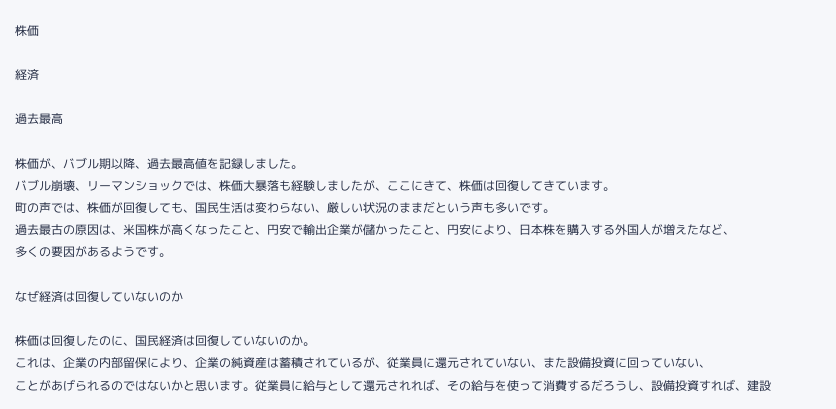株価

経済

過去最高

株価が、バブル期以降、過去最高値を記録しました。
バブル崩壊、リーマンショックでは、株価大暴落も経験しましたが、ここにきて、株価は回復してきています。
町の声では、株価が回復しても、国民生活は変わらない、厳しい状況のままだという声も多いです。
過去最古の原因は、米国株が高くなったこと、円安で輸出企業が儲かったこと、円安により、日本株を購入する外国人が増えたなど、
多くの要因があるようです。

なぜ経済は回復していないのか

株価は回復したのに、国民経済は回復していないのか。
これは、企業の内部留保により、企業の純資産は蓄積されているが、従業員に還元されていない、また設備投資に回っていない、
ことがあげられるのではないかと思います。従業員に給与として還元されれば、その給与を使って消費するだろうし、設備投資すれば、建設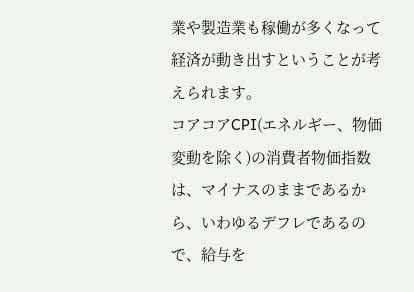業や製造業も稼働が多くなって経済が動き出すということが考えられます。
コアコアCPI(エネルギー、物価変動を除く)の消費者物価指数は、マイナスのままであるから、いわゆるデフレであるので、給与を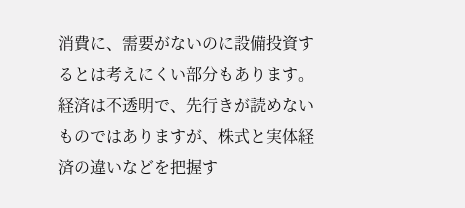消費に、需要がないのに設備投資するとは考えにくい部分もあります。
経済は不透明で、先行きが読めないものではありますが、株式と実体経済の違いなどを把握す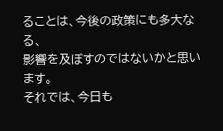ることは、今後の政策にも多大なる、
影響を及ぼすのではないかと思います。
それでは、今日も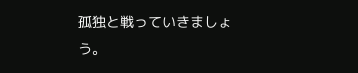孤独と戦っていきましょう。